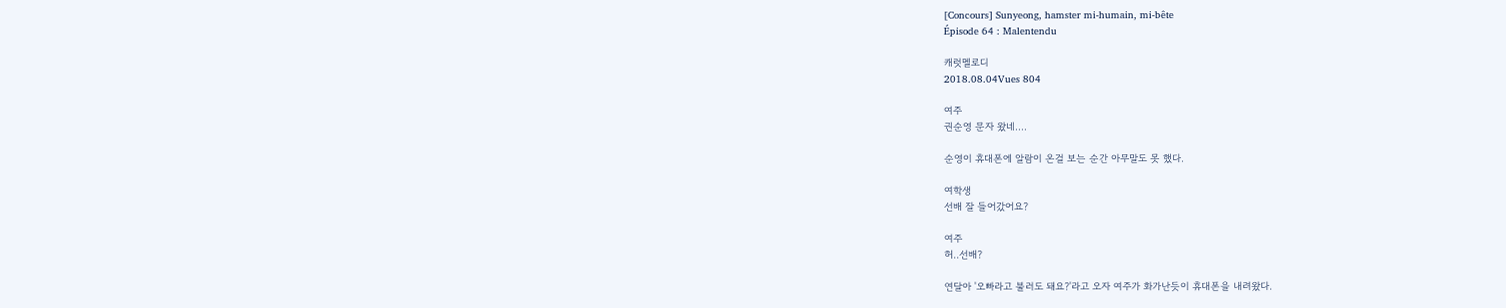[Concours] Sunyeong, hamster mi-humain, mi-bête
Épisode 64 : Malentendu

캐럿멜로디
2018.08.04Vues 804

여주
권순영 문자 왔네....

순영이 휴대폰에 알람이 온걸 보는 순간 아무말도 못 했다.

여학생
선배 잘 들어갔어요?

여주
허..선배?

연달아 '오빠라고 불러도 돼요?'라고 오자 여주가 화가난듯이 휴대폰을 내려왔다.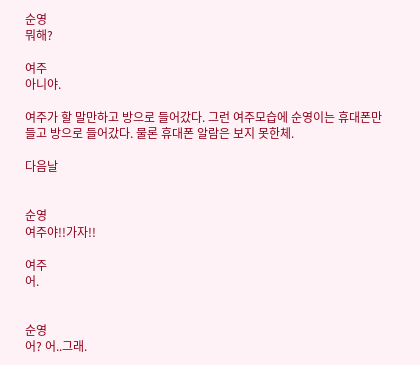순영
뭐해?

여주
아니야.

여주가 할 말만하고 방으로 들어갔다. 그런 여주모습에 순영이는 휴대폰만 들고 방으로 들어갔다. 물론 휴대폰 알람은 보지 못한체.

다음날


순영
여주야!!가자!!

여주
어.


순영
어? 어..그래.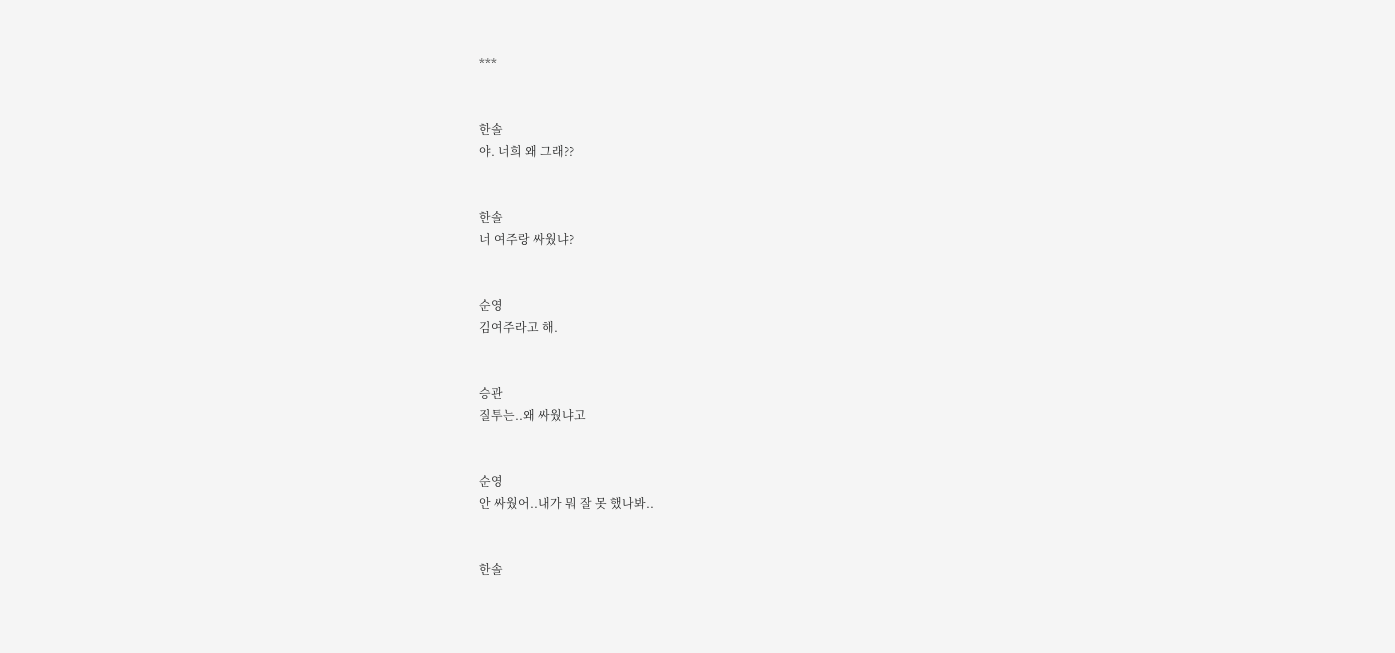***


한솔
야. 너희 왜 그래??


한솔
너 여주랑 싸웠냐?


순영
김여주라고 해.


승관
질투는..왜 싸웠냐고


순영
안 싸웠어..내가 뭐 잘 못 했나봐..


한솔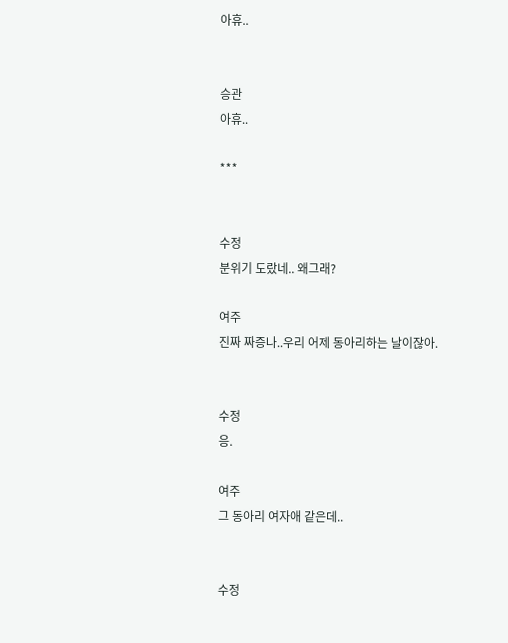아휴..


승관
아휴..

***


수정
분위기 도랐네.. 왜그래?

여주
진짜 짜증나..우리 어제 동아리하는 날이잖아.


수정
응.

여주
그 동아리 여자애 같은데..


수정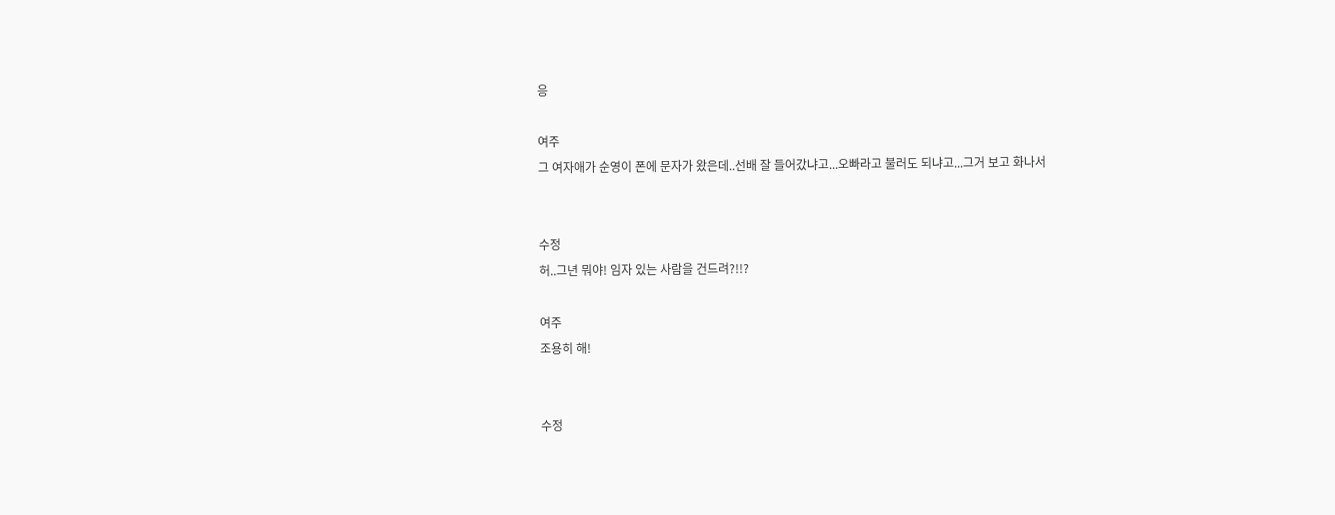응

여주
그 여자애가 순영이 폰에 문자가 왔은데..선배 잘 들어갔냐고...오빠라고 불러도 되냐고...그거 보고 화나서


수정
허..그년 뭐야! 임자 있는 사람을 건드려?!!?

여주
조용히 해!


수정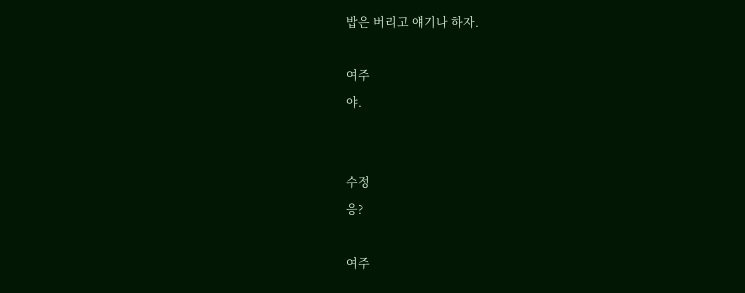밥은 버리고 얘기나 하자.

여주
야.


수정
응?

여주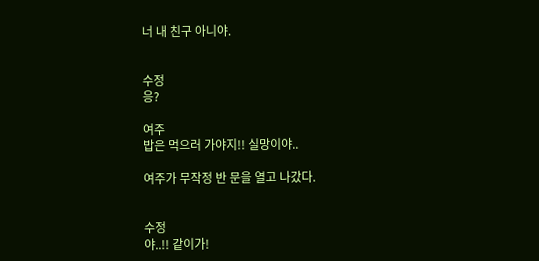너 내 친구 아니야.


수정
응?

여주
밥은 먹으러 가야지!! 실망이야..

여주가 무작정 반 문을 열고 나갔다.


수정
야..!! 같이가!